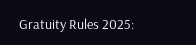Gratuity Rules 2025: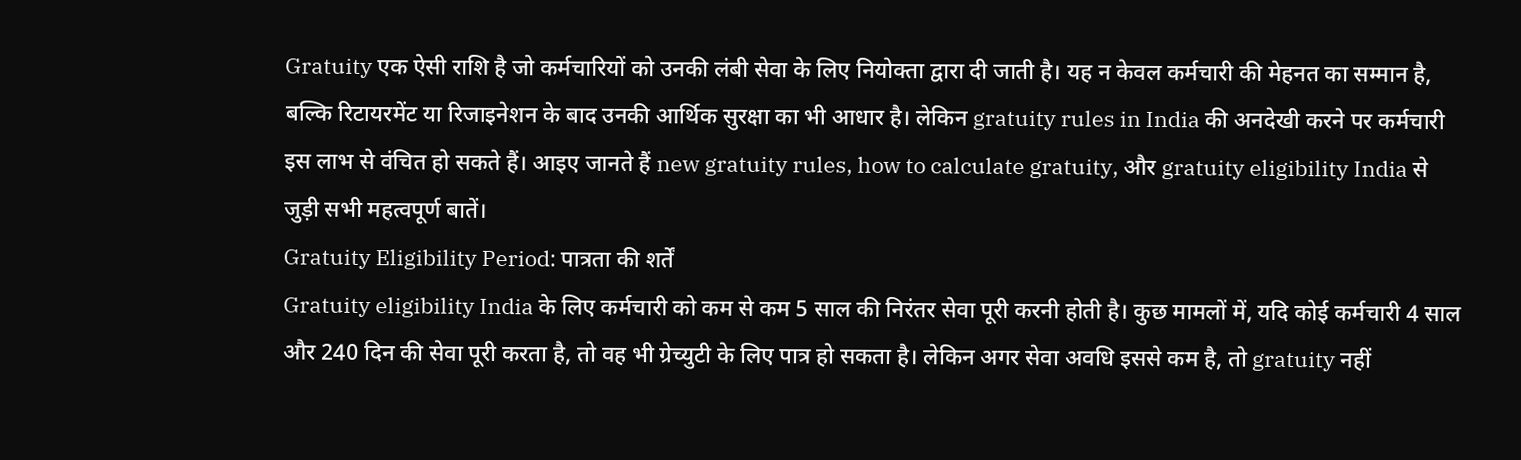Gratuity एक ऐसी राशि है जो कर्मचारियों को उनकी लंबी सेवा के लिए नियोक्ता द्वारा दी जाती है। यह न केवल कर्मचारी की मेहनत का सम्मान है, बल्कि रिटायरमेंट या रिजाइनेशन के बाद उनकी आर्थिक सुरक्षा का भी आधार है। लेकिन gratuity rules in India की अनदेखी करने पर कर्मचारी इस लाभ से वंचित हो सकते हैं। आइए जानते हैं new gratuity rules, how to calculate gratuity, और gratuity eligibility India से जुड़ी सभी महत्वपूर्ण बातें।
Gratuity Eligibility Period: पात्रता की शर्तें
Gratuity eligibility India के लिए कर्मचारी को कम से कम 5 साल की निरंतर सेवा पूरी करनी होती है। कुछ मामलों में, यदि कोई कर्मचारी 4 साल और 240 दिन की सेवा पूरी करता है, तो वह भी ग्रेच्युटी के लिए पात्र हो सकता है। लेकिन अगर सेवा अवधि इससे कम है, तो gratuity नहीं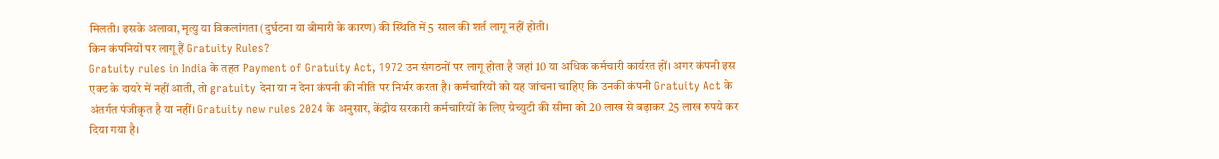मिलती। इसके अलावा, मृत्यु या विकलांगता (दुर्घटना या बीमारी के कारण) की स्थिति में 5 साल की शर्त लागू नहीं होती।
किन कंपनियों पर लागू हैं Gratuity Rules?
Gratuity rules in India के तहत Payment of Gratuity Act, 1972 उन संगठनों पर लागू होता है जहां 10 या अधिक कर्मचारी कार्यरत हों। अगर कंपनी इस एक्ट के दायरे में नहीं आती, तो gratuity देना या न देना कंपनी की नीति पर निर्भर करता है। कर्मचारियों को यह जांचना चाहिए कि उनकी कंपनी Gratuity Act के अंतर्गत पंजीकृत है या नहीं। Gratuity new rules 2024 के अनुसार, केंद्रीय सरकारी कर्मचारियों के लिए ग्रेच्युटी की सीमा को 20 लाख से बढ़ाकर 25 लाख रुपये कर दिया गया है।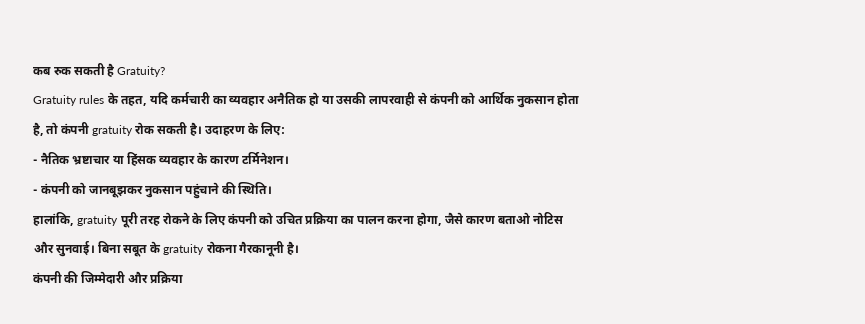कब रुक सकती है Gratuity?
Gratuity rules के तहत, यदि कर्मचारी का व्यवहार अनैतिक हो या उसकी लापरवाही से कंपनी को आर्थिक नुकसान होता है, तो कंपनी gratuity रोक सकती है। उदाहरण के लिए:
- नैतिक भ्रष्टाचार या हिंसक व्यवहार के कारण टर्मिनेशन।
- कंपनी को जानबूझकर नुकसान पहुंचाने की स्थिति।
हालांकि, gratuity पूरी तरह रोकने के लिए कंपनी को उचित प्रक्रिया का पालन करना होगा, जैसे कारण बताओ नोटिस और सुनवाई। बिना सबूत के gratuity रोकना गैरकानूनी है।
कंपनी की जिम्मेदारी और प्रक्रिया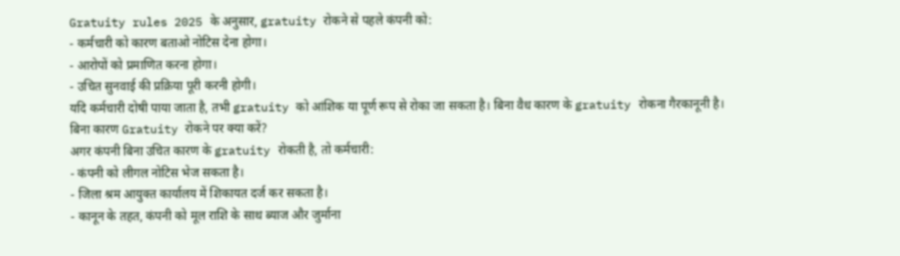Gratuity rules 2025 के अनुसार, gratuity रोकने से पहले कंपनी को:
- कर्मचारी को कारण बताओ नोटिस देना होगा।
- आरोपों को प्रमाणित करना होगा।
- उचित सुनवाई की प्रक्रिया पूरी करनी होगी।
यदि कर्मचारी दोषी पाया जाता है, तभी gratuity को आंशिक या पूर्ण रूप से रोका जा सकता है। बिना वैध कारण के gratuity रोकना गैरकानूनी है।
बिना कारण Gratuity रोकने पर क्या करें?
अगर कंपनी बिना उचित कारण के gratuity रोकती है, तो कर्मचारी:
- कंपनी को लीगल नोटिस भेज सकता है।
- जिला श्रम आयुक्त कार्यालय में शिकायत दर्ज कर सकता है।
- कानून के तहत, कंपनी को मूल राशि के साथ ब्याज और जुर्माना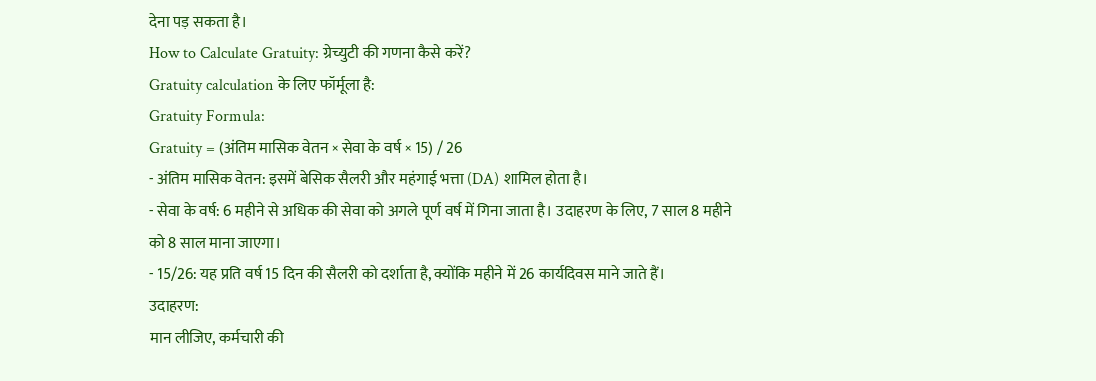देना पड़ सकता है।
How to Calculate Gratuity: ग्रेच्युटी की गणना कैसे करें?
Gratuity calculation के लिए फॉर्मूला है:
Gratuity Formula:
Gratuity = (अंतिम मासिक वेतन × सेवा के वर्ष × 15) / 26
- अंतिम मासिक वेतन: इसमें बेसिक सैलरी और महंगाई भत्ता (DA) शामिल होता है।
- सेवा के वर्ष: 6 महीने से अधिक की सेवा को अगले पूर्ण वर्ष में गिना जाता है। उदाहरण के लिए, 7 साल 8 महीने को 8 साल माना जाएगा।
- 15/26: यह प्रति वर्ष 15 दिन की सैलरी को दर्शाता है, क्योंकि महीने में 26 कार्यदिवस माने जाते हैं।
उदाहरण:
मान लीजिए, कर्मचारी की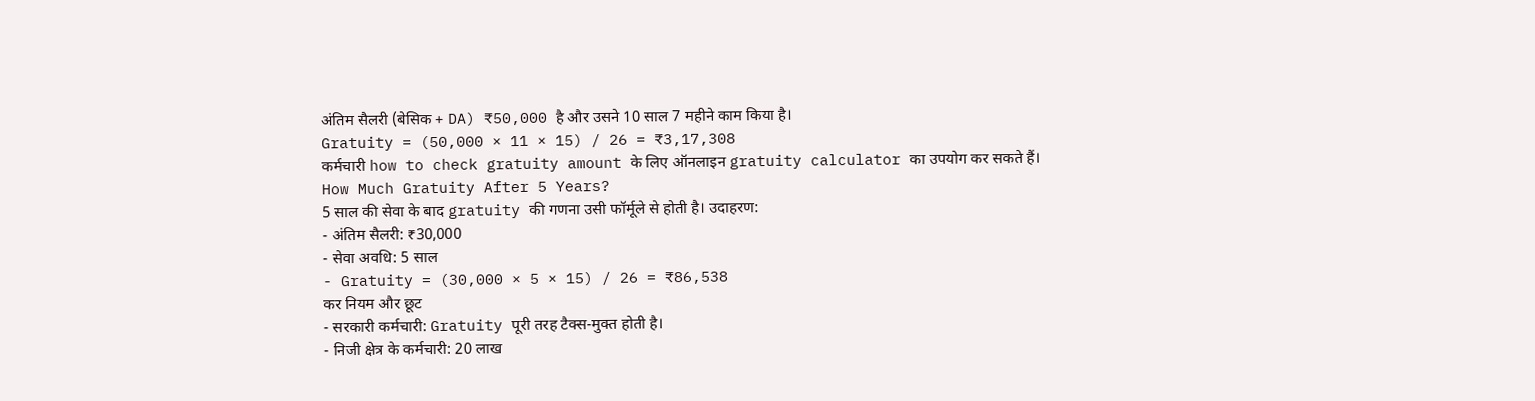अंतिम सैलरी (बेसिक + DA) ₹50,000 है और उसने 10 साल 7 महीने काम किया है।
Gratuity = (50,000 × 11 × 15) / 26 = ₹3,17,308
कर्मचारी how to check gratuity amount के लिए ऑनलाइन gratuity calculator का उपयोग कर सकते हैं।
How Much Gratuity After 5 Years?
5 साल की सेवा के बाद gratuity की गणना उसी फॉर्मूले से होती है। उदाहरण:
- अंतिम सैलरी: ₹30,000
- सेवा अवधि: 5 साल
- Gratuity = (30,000 × 5 × 15) / 26 = ₹86,538
कर नियम और छूट
- सरकारी कर्मचारी: Gratuity पूरी तरह टैक्स-मुक्त होती है।
- निजी क्षेत्र के कर्मचारी: 20 लाख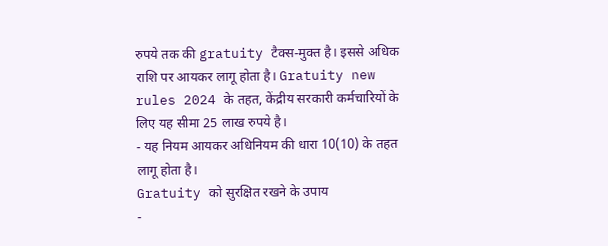रुपये तक की gratuity टैक्स-मुक्त है। इससे अधिक राशि पर आयकर लागू होता है। Gratuity new rules 2024 के तहत, केंद्रीय सरकारी कर्मचारियों के लिए यह सीमा 25 लाख रुपये है।
- यह नियम आयकर अधिनियम की धारा 10(10) के तहत लागू होता है।
Gratuity को सुरक्षित रखने के उपाय
-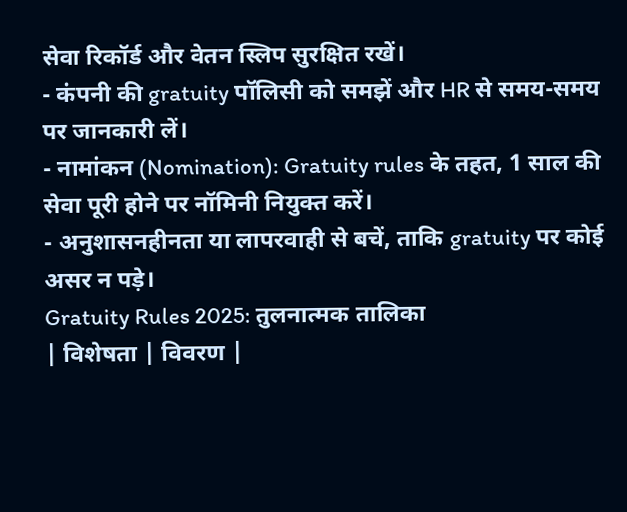सेवा रिकॉर्ड और वेतन स्लिप सुरक्षित रखें।
- कंपनी की gratuity पॉलिसी को समझें और HR से समय-समय पर जानकारी लें।
- नामांकन (Nomination): Gratuity rules के तहत, 1 साल की सेवा पूरी होने पर नॉमिनी नियुक्त करें।
- अनुशासनहीनता या लापरवाही से बचें, ताकि gratuity पर कोई असर न पड़े।
Gratuity Rules 2025: तुलनात्मक तालिका
| विशेषता | विवरण |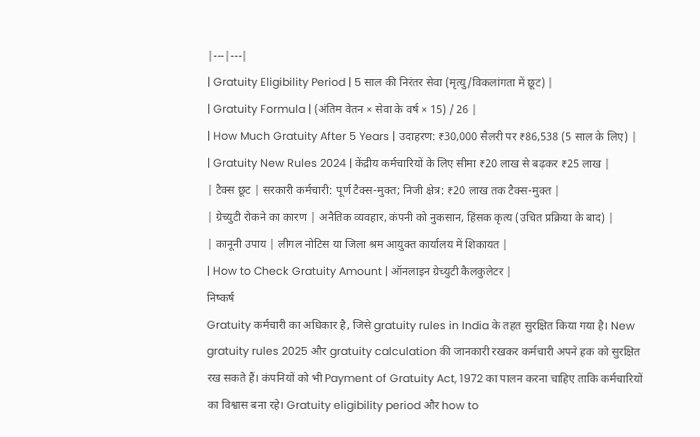|---|---|
| Gratuity Eligibility Period | 5 साल की निरंतर सेवा (मृत्यु/विकलांगता में छूट) |
| Gratuity Formula | (अंतिम वेतन × सेवा के वर्ष × 15) / 26 |
| How Much Gratuity After 5 Years | उदाहरण: ₹30,000 सैलरी पर ₹86,538 (5 साल के लिए) |
| Gratuity New Rules 2024 | केंद्रीय कर्मचारियों के लिए सीमा ₹20 लाख से बढ़कर ₹25 लाख |
| टैक्स छूट | सरकारी कर्मचारी: पूर्ण टैक्स-मुक्त; निजी क्षेत्र: ₹20 लाख तक टैक्स-मुक्त |
| ग्रेच्युटी रोकने का कारण | अनैतिक व्यवहार, कंपनी को नुकसान, हिंसक कृत्य (उचित प्रक्रिया के बाद) |
| कानूनी उपाय | लीगल नोटिस या जिला श्रम आयुक्त कार्यालय में शिकायत |
| How to Check Gratuity Amount | ऑनलाइन ग्रेच्युटी कैलकुलेटर |
निष्कर्ष
Gratuity कर्मचारी का अधिकार है, जिसे gratuity rules in India के तहत सुरक्षित किया गया है। New gratuity rules 2025 और gratuity calculation की जानकारी रखकर कर्मचारी अपने हक को सुरक्षित रख सकते हैं। कंपनियों को भी Payment of Gratuity Act, 1972 का पालन करना चाहिए ताकि कर्मचारियों का विश्वास बना रहे। Gratuity eligibility period और how to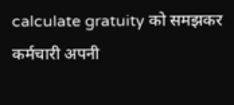calculate gratuity को समझकर कर्मचारी अपनी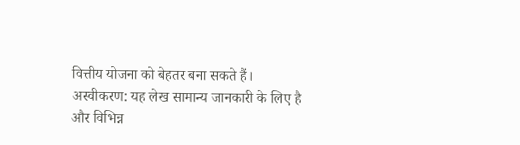वित्तीय योजना को बेहतर बना सकते हैं।
अस्वीकरण: यह लेख सामान्य जानकारी के लिए है और विभिन्न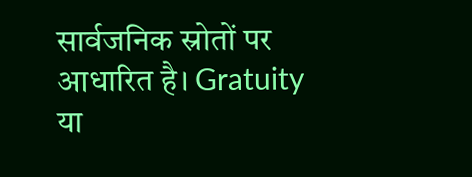सार्वजनिक स्रोतों पर आधारित है। Gratuity या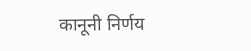कानूनी निर्णय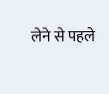लेने से पहले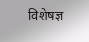विशेषज्ञ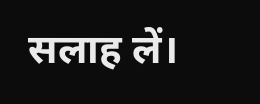सलाह लें।